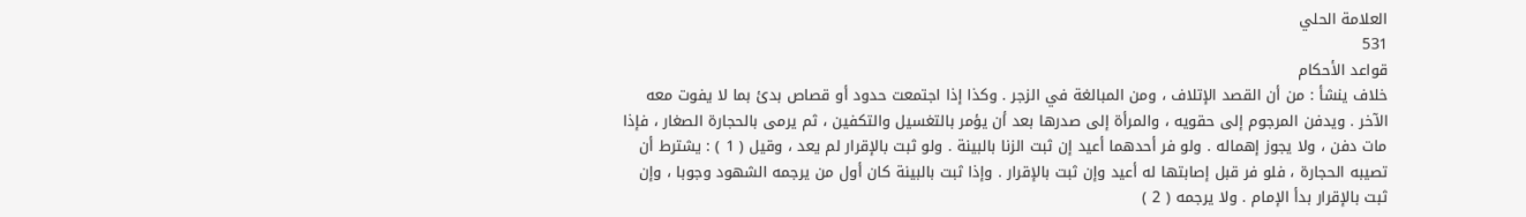العلامة الحلي
531
قواعد الأحكام
خلاف ينشأ : من أن القصد الإتلاف ، ومن المبالغة في الزجر . وكذا إذا اجتمعت حدود أو قصاص بدئ بما لا يفوت معه الآخر . ويدفن المرجوم إلى حقويه ، والمرأة إلى صدرها بعد أن يؤمر بالتغسيل والتكفين ، ثم يرمى بالحجارة الصغار ، فإذا مات دفن ، ولا يجوز إهماله . ولو فر أحدهما أعيد إن ثبت الزنا بالبينة . ولو ثبت بالإقرار لم يعد ، وقيل ( 1 ) : يشترط أن تصيبه الحجارة ، فلو فر قبل إصابتها له أعيد وإن ثبت بالإقرار . وإذا ثبت بالبينة كان أول من يرجمه الشهود وجوبا ، وإن ثبت بالإقرار بدأ الإمام . ولا يرجمه ( 2 )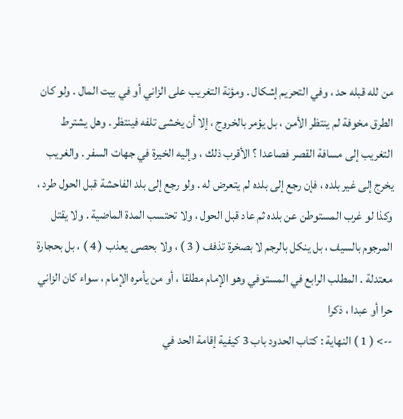من لله قبله حد ، وفي التحريم إشكال . ومؤنة التغريب على الزاني أو في بيت المال . ولو كان الطرق مخوفة لم ينتظر الأمن ، بل يؤمر بالخروج ، إلا أن يخشى تلفه فينتظر . وهل يشترط التغريب إلى مسافة القصر فصاعدا ؟ الأقرب ذلك ، وإليه الخيرة في جهات السفر . والغريب يخرج إلى غير بلده ، فإن رجع إلى بلده لم يتعرض له . ولو رجع إلى بلد الفاحشة قبل الحول طرد ، وكذا لو غرب المستوطن عن بلده ثم عاد قبل الحول ، ولا تحتسب المدة الماضية . ولا يقتل المرجوم بالسيف ، بل ينكل بالرجم لا بصخرة تذفف ( 3 ) ، ولا بحصى يعذب ( 4 ) ، بل بحجارة معتدلة . المطلب الرابع في المستوفي وهو الإمام مطلقا ، أو من يأمره الإمام ، سواء كان الزاني حرا أو عبدا ، ذكرا
--> ( 1 ) النهاية : كتاب الحدود باب 3 كيفية إقامة الحد في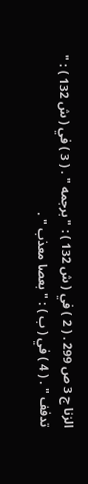الزنا ج 3 ص 299 . ( 2 ) في ( ش 132 ) : " برجمه " . ( 3 ) في ( ش 132 ) : " تدفف " . ( 4 ) في ( ب ) : " بعصا معذب " .